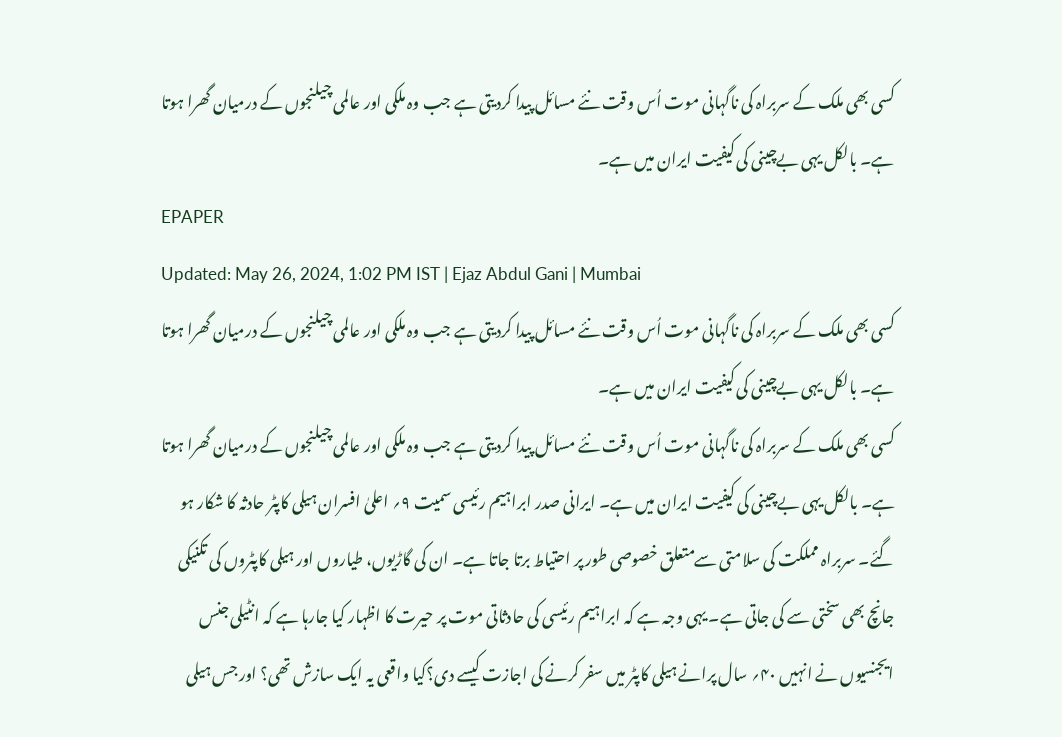کسی بھی ملک کے سربراہ کی ناگہانی موت اُس وقت نئے مسائل پیدا کردیتی ہے جب وہ ملکی اور عالمی چیلنجوں کے درمیان گھرا ہوتا ہے۔ بالکل یہی بےچینی کی کیفیت ایران میں ہے۔
EPAPER
Updated: May 26, 2024, 1:02 PM IST | Ejaz Abdul Gani | Mumbai
کسی بھی ملک کے سربراہ کی ناگہانی موت اُس وقت نئے مسائل پیدا کردیتی ہے جب وہ ملکی اور عالمی چیلنجوں کے درمیان گھرا ہوتا ہے۔ بالکل یہی بےچینی کی کیفیت ایران میں ہے۔
کسی بھی ملک کے سربراہ کی ناگہانی موت اُس وقت نئے مسائل پیدا کردیتی ہے جب وہ ملکی اور عالمی چیلنجوں کے درمیان گھرا ہوتا ہے۔ بالکل یہی بےچینی کی کیفیت ایران میں ہے۔ ایرانی صدر ابراہیم رئیسی سمیت ۹؍ اعلیٰ افسران ہیلی کاپٹر حادثہ کا شکار ہو گئے۔ سربراہ مملکت کی سلامتی سےمتعلق خصوصی طور پر احتیاط برتا جاتا ہے۔ ان کی گاڑیوں، طیاروں اور ہیلی کاپٹروں کی تکنیکی جانچ بھی سختی سے کی جاتی ہے۔ یہی وجہ ہے کہ ابراہیم رئیسی کی حادثاتی موت پر حیرت کا اظہار کیا جارہا ہے کہ انٹیلی جنس ایجنسیوں نے انہیں ۴۰؍ سال پرانے ہیلی کاپٹر میں سفر کرنے کی اجازت کیسے دی؟کیا واقعی یہ ایک سازش تھی؟ اور جس ہیلی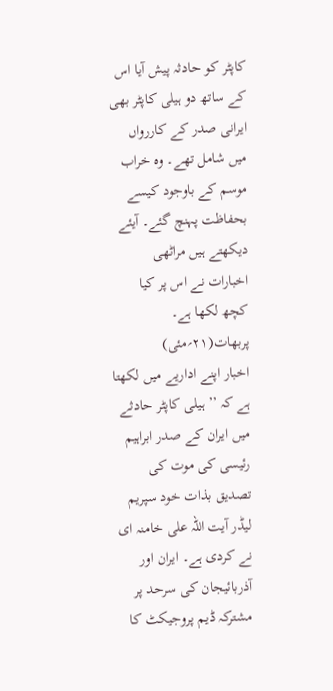کاپٹر کو حادثہ پیش آیا اس کے ساتھ دو ہیلی کاپٹر بھی ایرانی صدر کے کاررواں میں شامل تھے۔ وہ خراب موسم کے باوجود کیسے بحفاظت پہنچ گئے۔ آیئے دیکھتے ہیں مراٹھی اخبارات نے اس پر کیا کچھ لکھا ہے۔
پربھات(۲۱؍مئی)
اخبار اپنے اداریے میں لکھتا ہے کہ ’’ ہیلی کاپٹر حادثے میں ایران کے صدر ابراہیم رئیسی کی موت کی تصدیق بذات خود سپریم لیڈر آیت اللہ علی خامنہ ای نے کردی ہے۔ ایران اور آذربائیجان کی سرحد پر مشترکہ ڈیم پروجیکٹ کا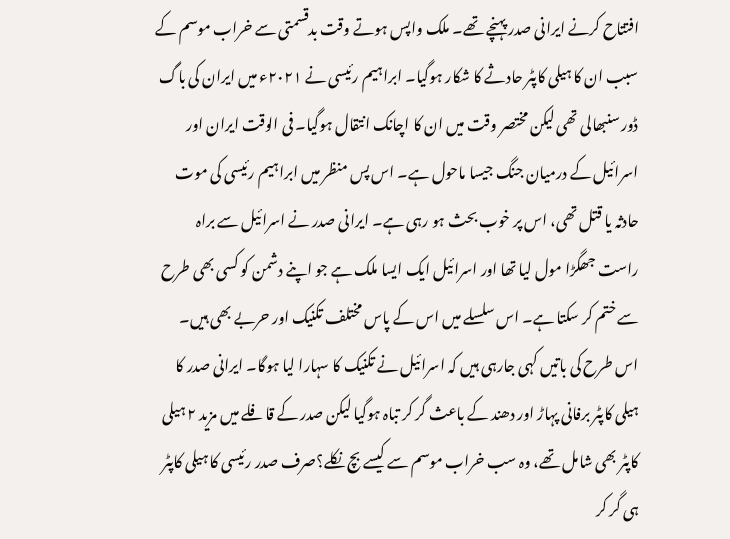افتتاح کرنے ایرانی صدر پہنچے تھے۔ ملک واپس ہوتے وقت بدقسمتی سے خراب موسم کے سبب ان کا ہیلی کاپٹر حادثے کا شکار ہوگیا۔ ابراہیم رئیسی نے ۲۰۲۱ء میں ایران کی باگ ڈور سنبھالی تھی لیکن مختصر وقت میں ان کا اچانک انتقال ہوگیا۔ فی الوقت ایران اور اسرائیل کے درمیان جنگ جیسا ماحول ہے۔ اس پس منظر میں ابراہیم رئیسی کی موت حادثہ یا قتل تھی، اس پر خوب بحث ہو رہی ہے۔ ایرانی صدر نے اسرائیل سے براہ راست جھگڑا مول لیا تھا اور اسرائیل ایک ایسا ملک ہے جو اپنے دشمن کو کسی بھی طرح سے ختم کر سکتا ہے۔ اس سلسلے میں اس کے پاس مختلف تکنیک اور حربے بھی ہیں۔ اس طرح کی باتیں کہی جارہی ہیں کہ اسرائیل نے تکنیک کا سہارا لیا ہوگا۔ ایرانی صدر کا ہیلی کاپٹر برفانی پہاڑ اور دھند کے باعث گر کر تباہ ہوگیا لیکن صدر کے قافلے میں مزید ۲ ہیلی کاپٹر بھی شامل تھے، وہ سب خراب موسم سے کیسے بچ نکلے؟صرف صدر رئیسی کا ہیلی کاپٹر ہی گر کر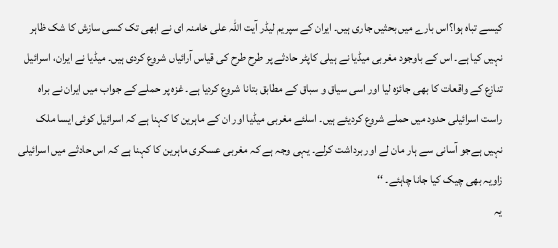کیسے تباہ ہوا؟اس بارے میں بحثیں جاری ہیں۔ ایران کے سپریم لیڈر آیت اللہ علی خامنہ ای نے ابھی تک کسی سازش کا شک ظاہر نہیں کیا ہے۔ اس کے باوجود مغربی میڈیا نے ہیلی کاپٹر حادثے پر طرح طرح کی قیاس آرائیاں شروع کردی ہیں۔ میڈیا نے ایران، اسرائیل تنازع کے واقعات کا بھی جائزہ لیا اور اسی سیاق و سباق کے مطابق بتانا شروع کردیا ہے۔ غزہ پر حملے کے جواب میں ایران نے براہ راست اسرائیلی حدود میں حملے شروع کردیئے ہیں۔ اسلئے مغربی میڈیا اور ان کے ماہرین کا کہنا ہے کہ اسرائیل کوئی ایسا ملک نہیں ہےجو آسانی سے ہار مان لے اور برداشت کرلے۔ یہی وجہ ہے کہ مغربی عسکری ماہرین کا کہنا ہے کہ اس حادثے میں اسرائیلی زاویہ بھی چیک کیا جانا چاہئے۔ ‘‘
یہ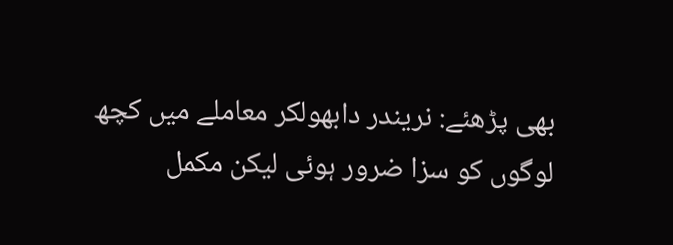بھی پڑھئے: نریندر دابھولکر معاملے میں کچھ لوگوں کو سزا ضرور ہوئی لیکن مکمل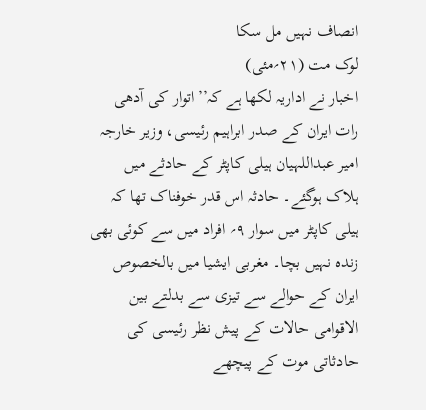انصاف نہیں مل سکا
لوک مت (۲۱؍مئی)
اخبار نے اداریہ لکھا ہے کہ’’اتوار کی آدھی رات ایران کے صدر ابراہیم رئیسی، وزیر خارجہ امیر عبداللہیان ہیلی کاپٹر کے حادثے میں ہلاک ہوگئے۔ حادثہ اس قدر خوفناک تھا کہ ہیلی کاپٹر میں سوار ۹؍ افراد میں سے کوئی بھی زندہ نہیں بچا۔ مغربی ایشیا میں بالخصوص ایران کے حوالے سے تیزی سے بدلتے بین الاقوامی حالات کے پیش نظر رئیسی کی حادثاتی موت کے پیچھے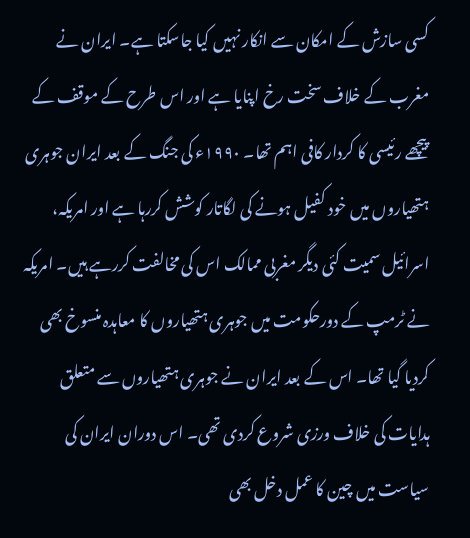کسی سازش کے امکان سے انکار نہیں کیا جاسکتا ہے۔ ایران نے مغرب کے خلاف سخت رخ اپنایا ہے اور اس طرح کے موقف کے پیچھے رئیسی کا کردار کافی اہم تھا۔ ۱۹۹۰ء کی جنگ کے بعد ایران جوہری ہتھیاروں میں خود کفیل ہونے کی لگاتار کوشش کررہا ہے اور امریکہ، اسرائیل سمیت کئی دیگر مغربی ممالک اس کی مخالفت کررہے ہیں۔ امریکہ نے ٹرمپ کے دورحکومت میں جوہری ہتھیاروں کا معاہدہ منسوخ بھی کردیا گیا تھا۔ اس کے بعد ایران نے جوہری ہتھیاروں سے متعلق ہدایات کی خلاف ورزی شروع کردی تھی۔ اس دوران ایران کی سیاست میں چین کا عمل دخل بھی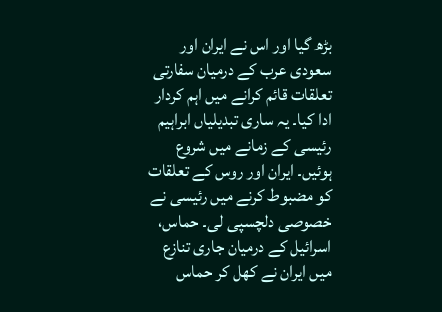بڑھ گیا اور اس نے ایران اور سعودی عرب کے درمیان سفارتی تعلقات قائم کرانے میں اہم کردار ادا کیا۔ یہ ساری تبدیلیاں ابراہیم رئیسی کے زمانے میں شروع ہوئیں۔ ایران اور روس کے تعلقات کو مضبوط کرنے میں رئیسی نے خصوصی دلچسپی لی۔ حماس، اسرائیل کے درمیان جاری تنازع میں ایران نے کھل کر حماس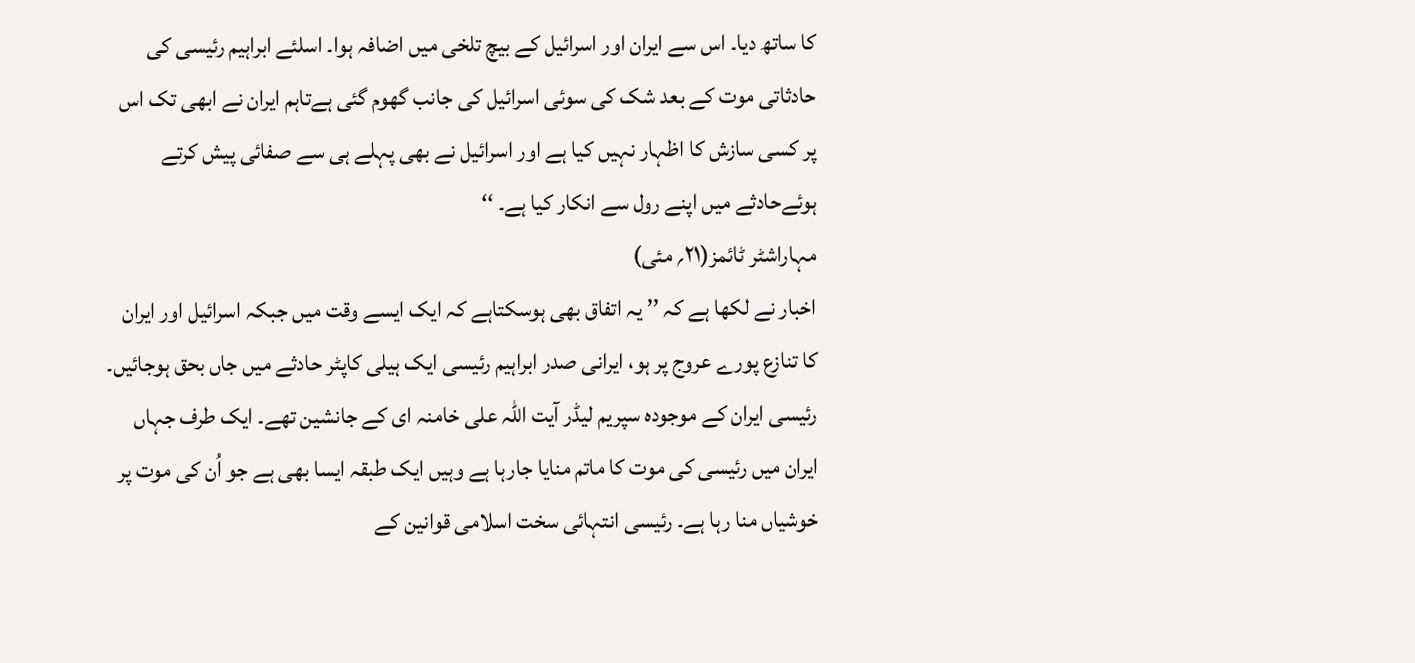کا ساتھ دیا۔ اس سے ایران اور اسرائیل کے بیچ تلخی میں اضافہ ہوا۔ اسلئے ابراہیم رئیسی کی حادثاتی موت کے بعد شک کی سوئی اسرائیل کی جانب گھوم گئی ہےتاہم ایران نے ابھی تک اس پر کسی سازش کا اظہار نہیں کیا ہے اور اسرائیل نے بھی پہلے ہی سے صفائی پیش کرتے ہوئےحادثے میں اپنے رول سے انکار کیا ہے۔ ‘‘
مہاراشٹر ٹائمز(۲۱؍ مئی)
اخبار نے لکھا ہے کہ ’’ یہ اتفاق بھی ہوسکتاہے کہ ایک ایسے وقت میں جبکہ اسرائیل اور ایران کا تنازع پورے عروج پر ہو، ایرانی صدر ابراہیم رئیسی ایک ہیلی کاپٹر حادثے میں جاں بحق ہوجائیں۔ رئیسی ایران کے موجودہ سپریم لیڈر آیت اللہ علی خامنہ ای کے جانشین تھے۔ ایک طرف جہاں ایران میں رئیسی کی موت کا ماتم منایا جارہا ہے وہیں ایک طبقہ ایسا بھی ہے جو اُن کی موت پر خوشیاں منا رہا ہے۔ رئیسی انتہائی سخت اسلامی قوانین کے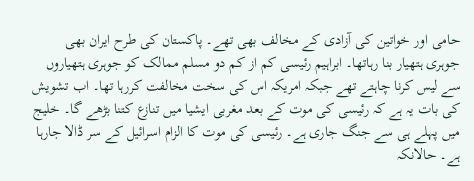حامی اور خواتین کی آزادی کے مخالف بھی تھے۔ پاکستان کی طرح ایران بھی جوہری ہتھیار بنا رہاتھا۔ ابراہیم رئیسی کم از کم دو مسلم ممالک کو جوہری ہتھیاروں سے لیس کرنا چاہتے تھے جبکہ امریکہ اس کی سخت مخالفت کررہا تھا۔ اب تشویش کی بات یہ ہے کہ رئیسی کی موت کے بعد مغربی ایشیا میں تنازع کتنا بڑھے گا۔ خلیج میں پہلے ہی سے جنگ جاری ہے۔ رئیسی کی موت کا الزام اسرائیل کے سر ڈالا جارہا ہے۔ حالانکہ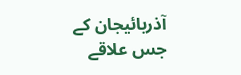آذربائیجان کے جس علاقے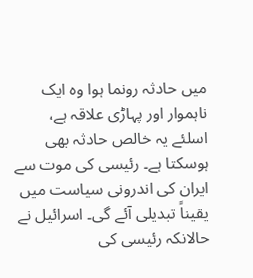میں حادثہ رونما ہوا وہ ایک ناہموار اور پہاڑی علاقہ ہے، اسلئے یہ خالص حادثہ بھی ہوسکتا ہے۔ رئیسی کی موت سے ایران کی اندرونی سیاست میں یقیناً تبدیلی آئے گی۔ اسرائیل نے حالانکہ رئیسی کی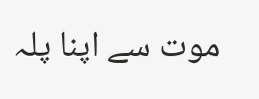موت سے اپنا پلہ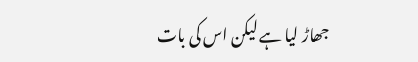جھاڑ لیا ہے لیکن اس کی بات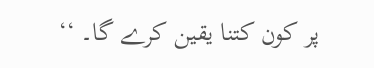پر کون کتنا یقین کرے گا۔ ‘‘